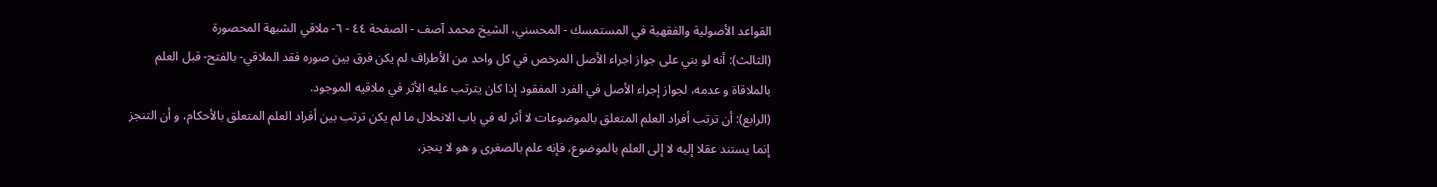القواعد الأصولية والفقهية في المستمسك - المحسني، الشيخ محمد آصف - الصفحة ٤٤ - ٦- ملاقي الشبهة المحصورة
(الثالث): أنه لو بني على جواز اجراء الأصل المرخص في كل واحد من الأطراف لم يكن فرق بين صوره فقد الملاقي- بالفتح- قبل العلم بالملاقاة و عدمه، لجواز إجراء الأصل في الفرد المفقود إذا كان يترتب عليه الأثر في ملاقيه الموجود.
(الرابع): أن ترتب أفراد العلم المتعلق بالموضوعات لا أثر له في باب الانحلال ما لم يكن ترتب بين أفراد العلم المتعلق بالأحكام، و أن التنجز إنما يستند عقلا إليه لا إلى العلم بالموضوع، فإنه علم بالصغرى و هو لا ينجز،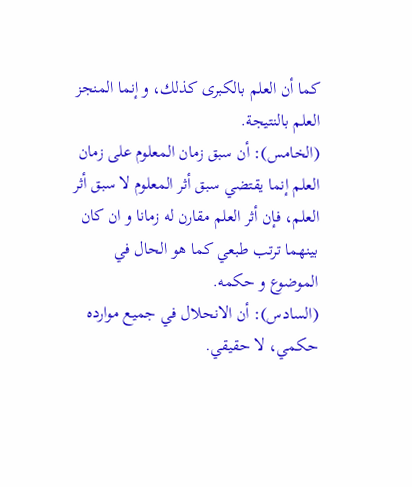كما أن العلم بالكبرى كذلك، و إنما المنجز العلم بالنتيجة.
(الخامس): أن سبق زمان المعلوم على زمان العلم إنما يقتضي سبق أثر المعلوم لا سبق أثر العلم، فإن أثر العلم مقارن له زمانا و ان كان بينهما ترتب طبعي كما هو الحال في الموضوع و حكمه.
(السادس): أن الانحلال في جميع موارده حكمي، لا حقيقي.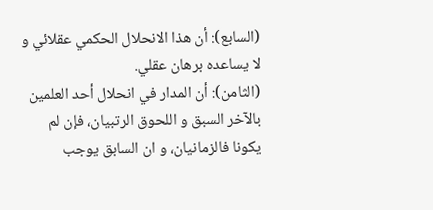(السابع): أن هذا الانحلال الحكمي عقلائي و لا يساعده برهان عقلي.
(الثامن): أن المدار في انحلال أحد العلمين بالآخر السبق و اللحوق الرتبيان، فإن لم يكونا فالزمانيان، و ان السابق يوجب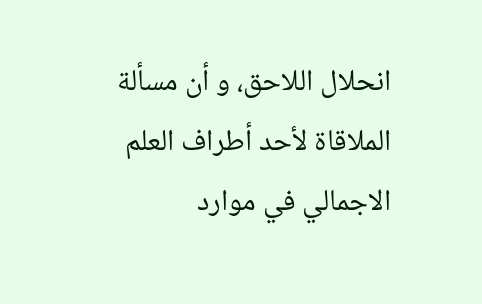انحلال اللاحق، و أن مسألة الملاقاة لأحد أطراف العلم الاجمالي في موارد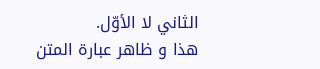الثاني لا الأوّل.
هذا و ظاهر عبارة المتن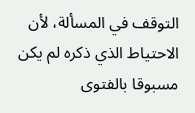التوقف في المسألة، لأن الاحتياط الذي ذكره لم يكن مسبوقا بالفتوى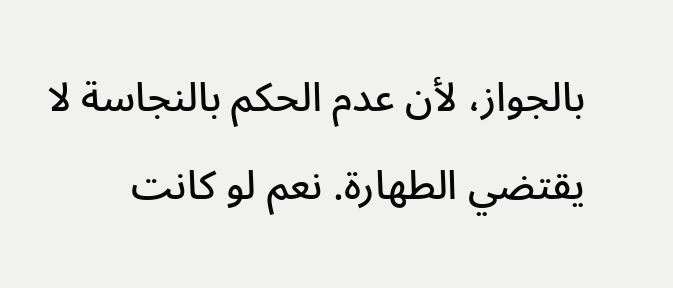بالجواز، لأن عدم الحكم بالنجاسة لا يقتضي الطهارة. نعم لو كانت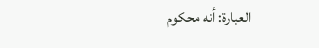العبارة: أنه محكوم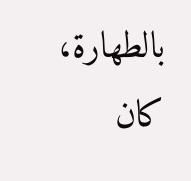بالطهارة، كان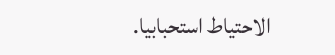الاحتياط استحبابيا.